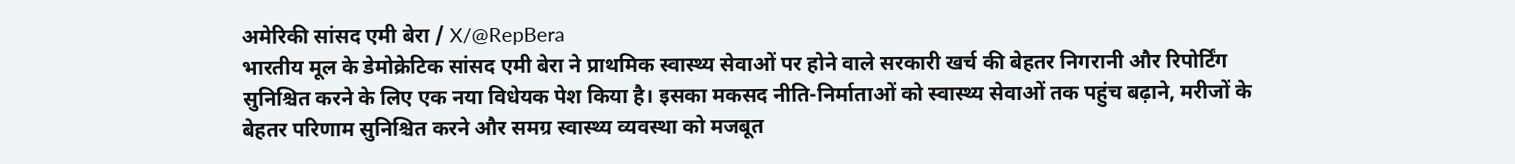अमेरिकी सांसद एमी बेरा / X/@RepBera
भारतीय मूल के डेमोक्रेटिक सांसद एमी बेरा ने प्राथमिक स्वास्थ्य सेवाओं पर होने वाले सरकारी खर्च की बेहतर निगरानी और रिपोर्टिंग सुनिश्चित करने के लिए एक नया विधेयक पेश किया है। इसका मकसद नीति-निर्माताओं को स्वास्थ्य सेवाओं तक पहुंच बढ़ाने, मरीजों के बेहतर परिणाम सुनिश्चित करने और समग्र स्वास्थ्य व्यवस्था को मजबूत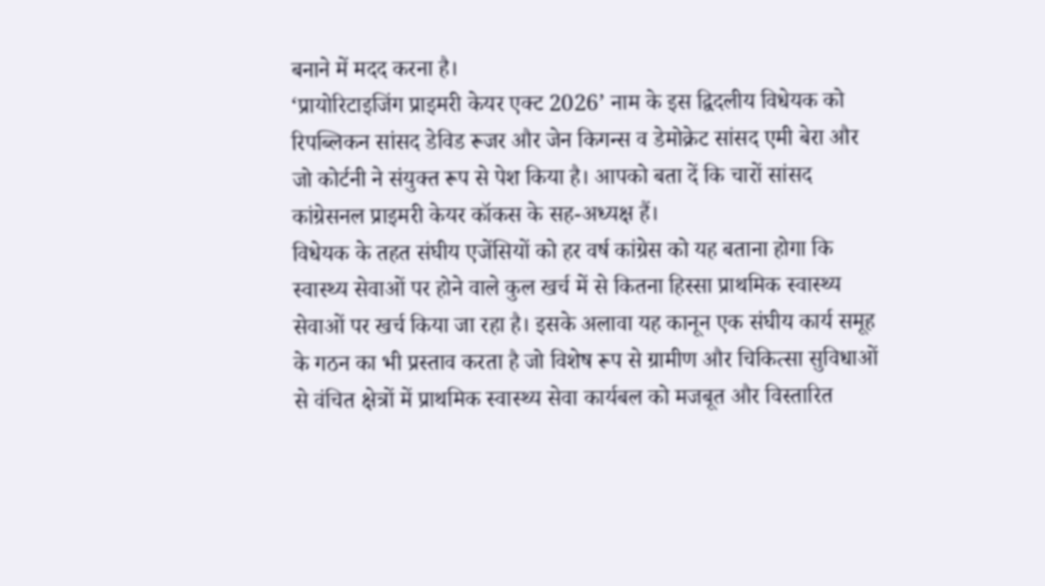बनाने में मदद करना है।
‘प्रायोरिटाइजिंग प्राइमरी केयर एक्ट 2026’ नाम के इस द्विदलीय विधेयक को रिपब्लिकन सांसद डेविड रूजर और जेन किगन्स व डेमोक्रेट सांसद एमी बेरा और जो कोर्टनी ने संयुक्त रूप से पेश किया है। आपको बता दें कि चारों सांसद कांग्रेसनल प्राइमरी केयर कॉकस के सह-अध्यक्ष हैं।
विधेयक के तहत संघीय एजेंसियों को हर वर्ष कांग्रेस को यह बताना होगा कि स्वास्थ्य सेवाओं पर होने वाले कुल खर्च में से कितना हिस्सा प्राथमिक स्वास्थ्य सेवाओं पर खर्च किया जा रहा है। इसके अलावा यह कानून एक संघीय कार्य समूह के गठन का भी प्रस्ताव करता है जो विशेष रूप से ग्रामीण और चिकित्सा सुविधाओं से वंचित क्षेत्रों में प्राथमिक स्वास्थ्य सेवा कार्यबल को मजबूत और विस्तारित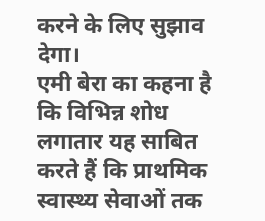करने के लिए सुझाव देगा।
एमी बेरा का कहना है कि विभिन्न शोध लगातार यह साबित करते हैं कि प्राथमिक स्वास्थ्य सेवाओं तक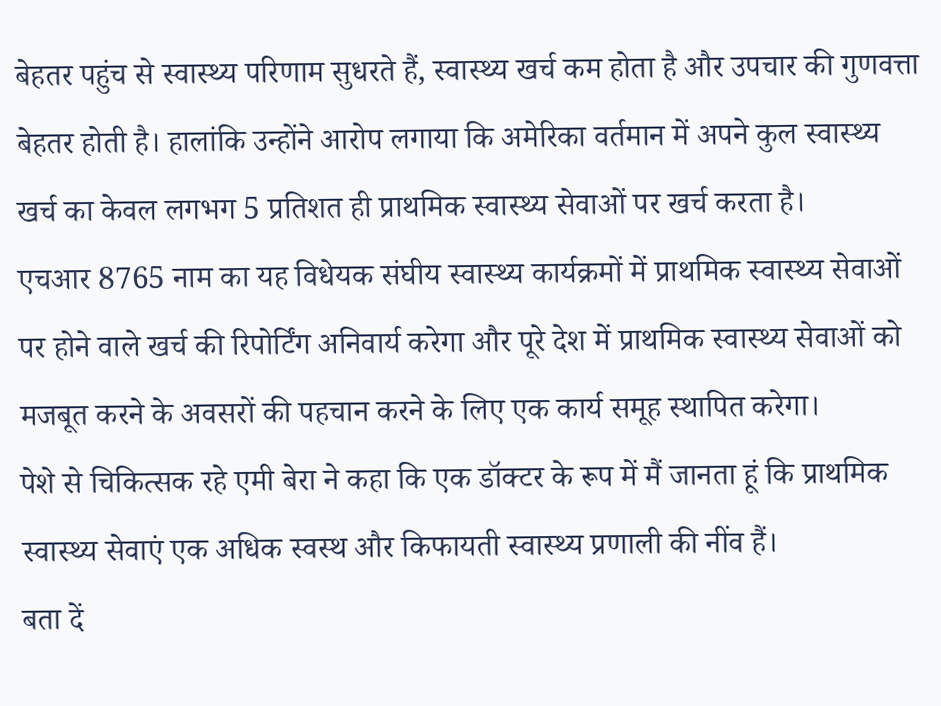बेहतर पहुंच से स्वास्थ्य परिणाम सुधरते हैं, स्वास्थ्य खर्च कम होता है और उपचार की गुणवत्ता बेहतर होती है। हालांकि उन्होंने आरोप लगाया कि अमेरिका वर्तमान में अपने कुल स्वास्थ्य खर्च का केवल लगभग 5 प्रतिशत ही प्राथमिक स्वास्थ्य सेवाओं पर खर्च करता है।
एचआर 8765 नाम का यह विधेयक संघीय स्वास्थ्य कार्यक्रमों में प्राथमिक स्वास्थ्य सेवाओं पर होने वाले खर्च की रिपोर्टिंग अनिवार्य करेगा और पूरे देश में प्राथमिक स्वास्थ्य सेवाओं को मजबूत करने के अवसरों की पहचान करने के लिए एक कार्य समूह स्थापित करेगा।
पेशे से चिकित्सक रहे एमी बेरा ने कहा कि एक डॉक्टर के रूप में मैं जानता हूं कि प्राथमिक स्वास्थ्य सेवाएं एक अधिक स्वस्थ और किफायती स्वास्थ्य प्रणाली की नींव हैं।
बता दें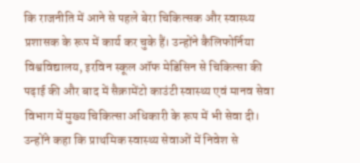कि राजनीति में आने से पहले बेरा चिकित्सक और स्वास्थ्य प्रशासक के रूप में कार्य कर चुके हैं। उन्होंने कैलिफोर्निया विश्वविद्यालय, इरविन स्कूल ऑफ मेडिसिन से चिकित्सा की पढ़ाई की और बाद में सैक्रामेंटो काउंटी स्वास्थ्य एवं मानव सेवा विभाग में मुख्य चिकित्सा अधिकारी के रूप में भी सेवा दी।
उन्होंने कहा कि प्राथमिक स्वास्थ्य सेवाओं में निवेश से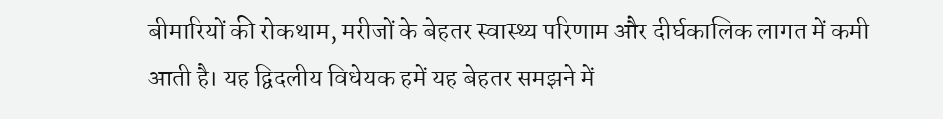बीमारियों की रोकथाम, मरीजों के बेहतर स्वास्थ्य परिणाम और दीर्घकालिक लागत में कमी आती है। यह द्विदलीय विधेयक हमें यह बेहतर समझने में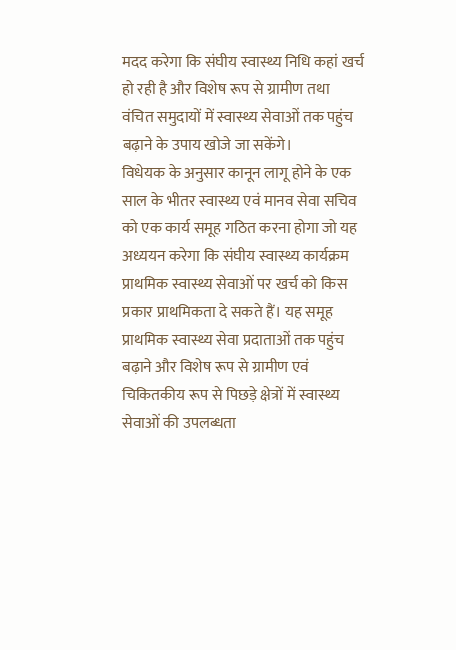मदद करेगा कि संघीय स्वास्थ्य निधि कहां खर्च हो रही है और विशेष रूप से ग्रामीण तथा वंचित समुदायों में स्वास्थ्य सेवाओं तक पहुंच बढ़ाने के उपाय खोजे जा सकेंगे।
विधेयक के अनुसार कानून लागू होने के एक साल के भीतर स्वास्थ्य एवं मानव सेवा सचिव को एक कार्य समूह गठित करना होगा जो यह अध्ययन करेगा कि संघीय स्वास्थ्य कार्यक्रम प्राथमिक स्वास्थ्य सेवाओं पर खर्च को किस प्रकार प्राथमिकता दे सकते हैं। यह समूह प्राथमिक स्वास्थ्य सेवा प्रदाताओं तक पहुंच बढ़ाने और विशेष रूप से ग्रामीण एवं चिकितकीय रूप से पिछड़े क्षेत्रों में स्वास्थ्य सेवाओं की उपलब्धता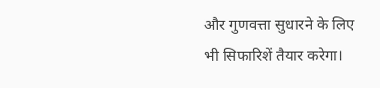और गुणवत्ता सुधारने के लिए भी सिफारिशें तैयार करेगा।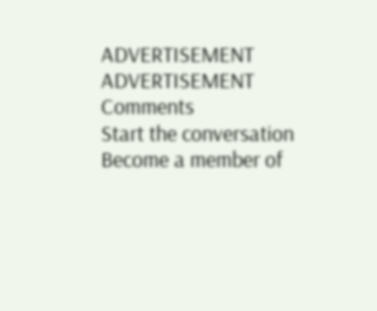ADVERTISEMENT
ADVERTISEMENT
Comments
Start the conversation
Become a member of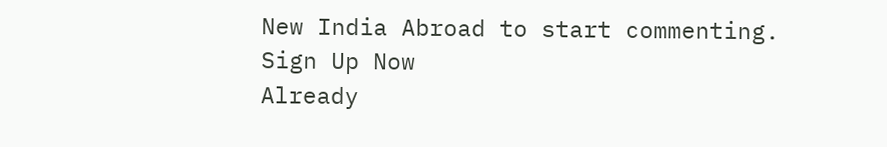New India Abroad to start commenting.
Sign Up Now
Already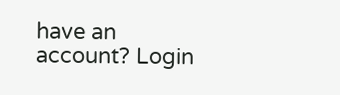have an account? Login